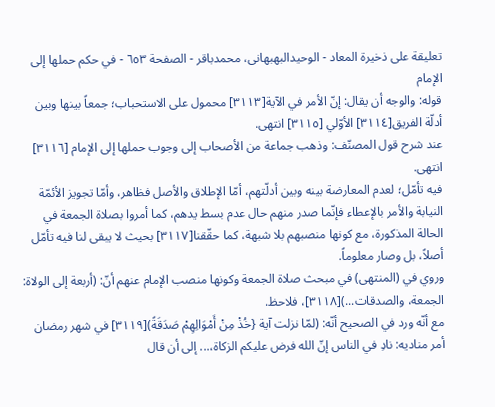تعلیقة علی ذخیرة المعاد - الوحیدالبهبهانی، محمدباقر - الصفحة ٦٥٣ - في حكم حملها إلى الإمام
قوله: والوجه أن يقال: إنّ الأمر في الآية[٣١١٣] محمول على الاستحباب؛ جمعاً بينها وبين أدلّة الفريق[٣١١٤] الأوّلي [٣١١٥] انتهى.
عند شرح قول المصنّف: وذهب جماعة من الأصحاب إلى وجوب حملها إلى الإمام [٣١١٦] انتهى.
فيه تأمّل؛ لعدم المعارضة بينه وبين أدلّتهم، أمّا الإطلاق والأصل فظاهر، وأمّا تجويز الأئمّة النيابة والأمر بالإعطاء فإنّما صدر منهم حال عدم بسط يدهم، كما أمروا بصلاة الجمعة في الحالة المذكورة، مع كونها منصبهم بلا شبهة، كما حقّقنا[٣١١٧] بحيث لا يبقى لنا فيه تأمّل أصلاً، بل وصار معلوماً.
وروي في (المنتهى) في مبحث صلاة الجمعة وكونها منصب الإمام عنهم أنّ: (أربعة إلى الولاة: الجمعة، والصدقات...)[٣١١٨]، فلاحظ.
مع أنّه ورد في الصحيح أنّه: (لمّا نزلت آية {خُذْ مِنْ أَمْوَالِهِمْ صَدَقَةً)[٣١١٩] في شهر رمضان أمر مناديه: نادِ في الناس إنّ الله فرض عليكم الزكاة،... إلى أن قال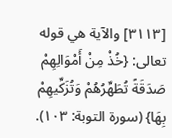[٣١١٣] والآية هي قوله تعالى: {خُذْ مِنْ أَمْوَالِهِمْ صَدَقَةً تُطَهِّرُهُمْ وَتُزَكِّيهِمْ بِهَا} (سورة التوبة: ١٠٣).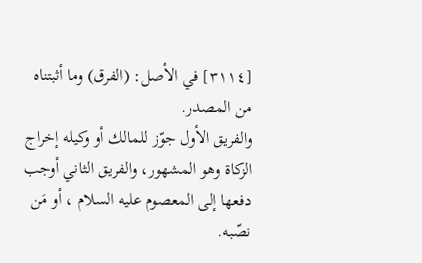[٣١١٤] في الأصل: (الفرق) وما أثبتناه من المصدر.
والفريق الأول جوّز للمالك أو وكيله إخراج الزكاة وهو المشهور، والفريق الثاني أوجب دفعها إلى المعصوم علیه السلام ، أو مَن نصّبه.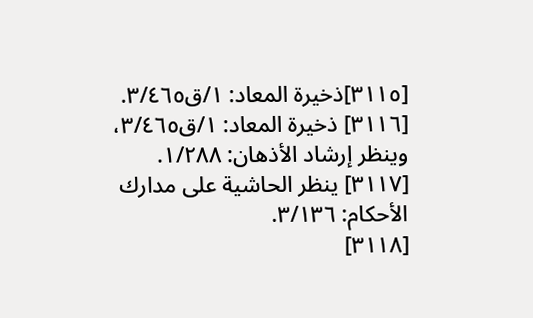[٣١١٥]ذخيرة المعاد: ١/ق٣/٤٦٥.
[٣١١٦] ذخيرة المعاد: ١/ق٣/٤٦٥، وينظر إرشاد الأذهان: ١/٢٨٨.
[٣١١٧] ينظر الحاشية على مدارك الأحكام: ٣/١٣٦.
[٣١١٨]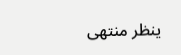ينظر منتهى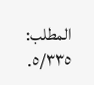المطلب: ٥/٣٣٥.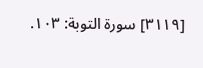[٣١١٩] سورة التوبة: ١٠٣.